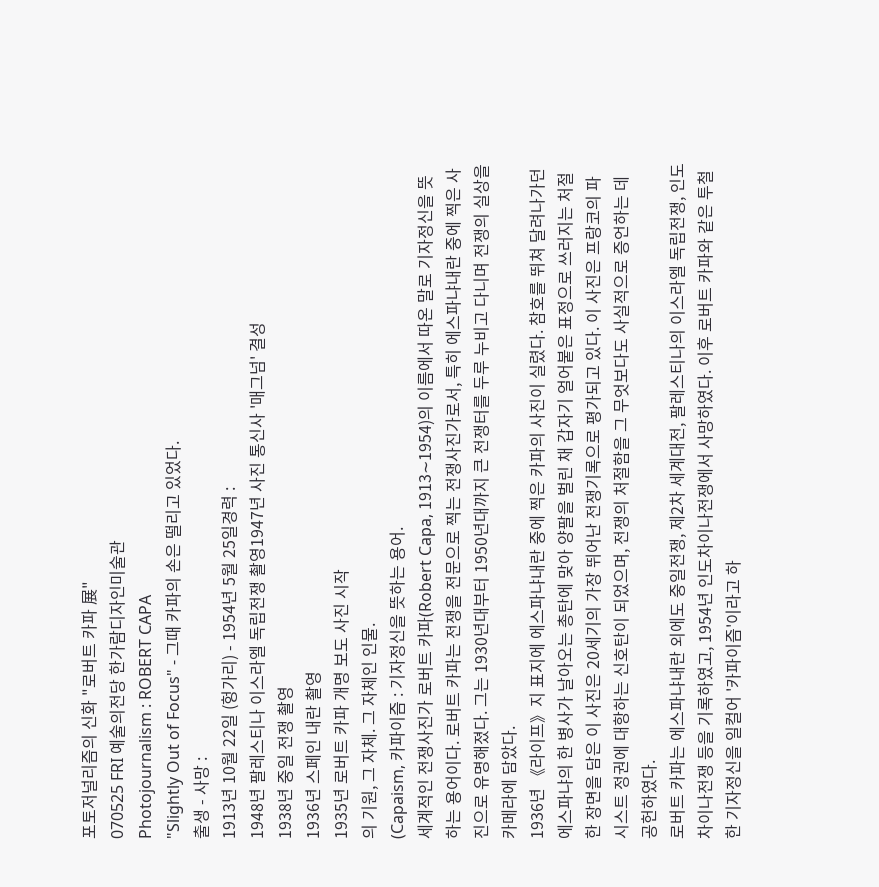포토저널리즘의 신화 "로버트 카파 展"
070525 FRI 예술의전당 한가람디자인미술관
Photojournalism : ROBERT CAPA
"Slightly Out of Focus" - 그때 카파의 손은 떨리고 있었다.
출생 - 사망 :
1913년 10월 22일 (헝가리) - 1954년 5월 25일경력 :
1948년 팔레스티나 이스라엘 독립전쟁 촬영1947년 사진 통신사 '매그넘' 결성
1938년 중일 전쟁 촬영
1936년 스페인 내란 촬영
1935년 로버트 카파 개명 보도 사진 시작
의 기원, 그 자체. 그 자체인 인물.
(Capaism, 카파이즘 : 기자정신을 뜻하는 용어.
세계적인 전쟁사진가 로버트 카파(Robert Capa, 1913∼1954)의 이름에서 따온 말로 기자정신을 뜻하는 용어이다. 로버트 카파는 전쟁을 전문으로 찍는 전쟁사진가로서, 특히 에스파냐내란 중에 찍은 사진으로 유명해졌다. 그는 1930년대부터 1950년대까지 큰 전쟁터를 두루 누비고 다니며 전쟁의 실상을 카메라에 담았다.
1936년 《라이프》지 표지에 에스파냐내란 중에 찍은 카파의 사진이 실렸다. 참호를 뛰쳐 달려나가던 에스파냐의 한 병사가 날아오는 총탄에 맞아 양팔을 벌린 채 갑자기 얼어붙은 표정으로 쓰러지는 처절한 장면을 담은 이 사진은 20세기의 가장 뛰어난 전쟁기록으로 평가되고 있다. 이 사진은 프랑코의 파시스트 정권에 대항하는 신호탄이 되었으며, 전쟁의 처절함을 그 무엇보다도 사실적으로 증언하는 데 공헌하였다.
로버트 카파는 에스파냐내란 외에도 중일전쟁, 제2차 세계대전, 팔레스티나의 이스라엘 독립전쟁, 인도차이나전쟁 등을 기록하였고, 1954년 인도차이나전쟁에서 사망하였다. 이후 로버트 카파와 같은 투철한 기자정신을 일컬어 '카파이즘'이라고 하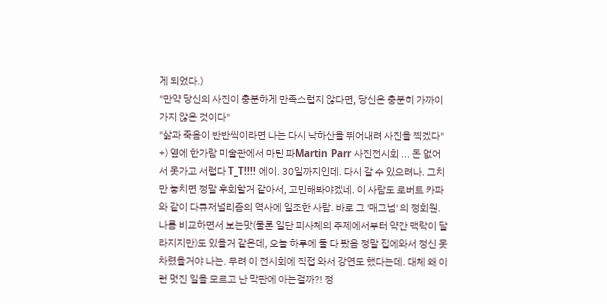게 되었다.)
"만약 당신의 사진이 충분하게 만족스럽지 않다면, 당신은 충분히 가까이 가지 않은 것이다"
"삶과 죽음이 반반씩이라면 나는 다시 낙하산을 뛰어내려 사진을 찍겠다"
+) 옆에 한가람 미술관에서 마틴 파Martin Parr 사진전시회 ... 돈 없어서 못가고 서럽다 T_T!!!! 에이. 30일까지인데. 다시 갈 수 있으려나. 그치만 놓치면 정말 후회할거 같아서, 고민해봐야겠네. 이 사람도 로버트 카파와 같이 다큐저널리즘의 역사에 일조한 사람. 바로 그 '매그넘' 의 정회원. 나름 비교하면서 보는맛(물론 일단 피사체의 주제에서부터 약간 맥락이 달라지지만)도 있을거 같은데, 오늘 하루에 둘 다 봤음 정말 집에와서 정신 못차렸을거야 나는. 무려 이 전시회에 직접 와서 강연도 했다는데. 대체 왜 이런 멋진 일을 모르고 난 막판에 아는걸까?! 정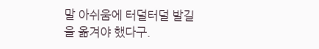말 아쉬움에 터덜터덜 발길을 옮겨야 했다구.